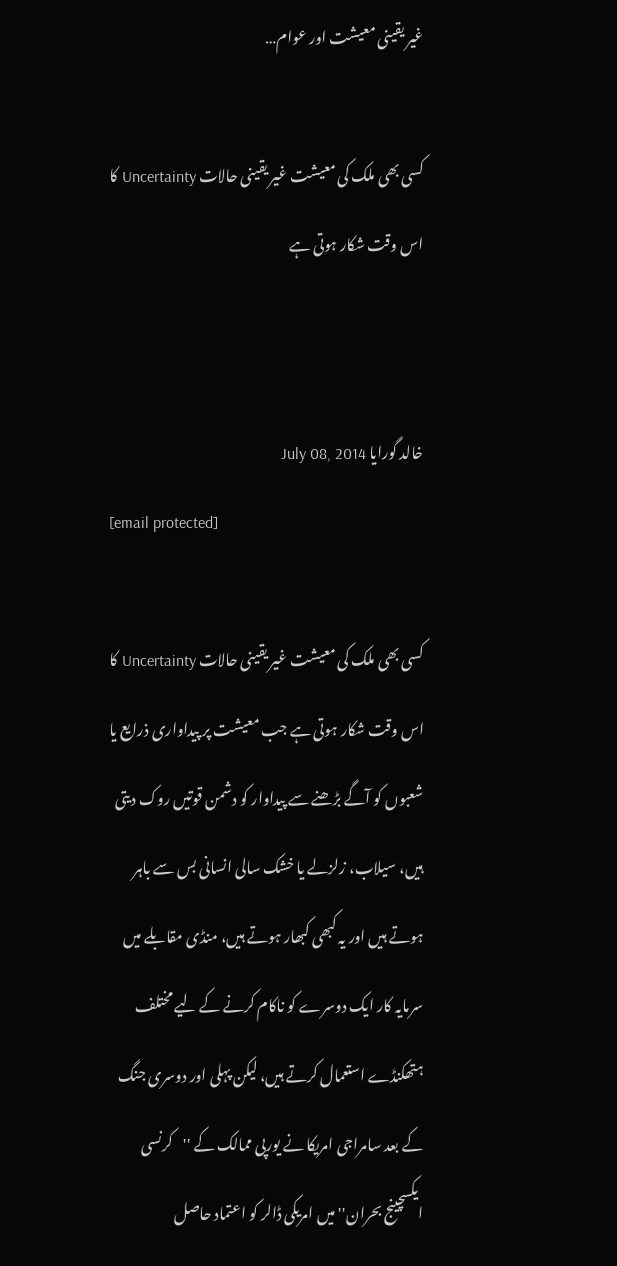غیر یقینی معیشت اور عوام…

کسی بھی ملک کی معیشت غیر یقینی حالات Uncertainty کا اس وقت شکار ہوتی ہے


خالد گورایا July 08, 2014
[email protected]

کسی بھی ملک کی معیشت غیر یقینی حالات Uncertainty کا اس وقت شکار ہوتی ہے جب معیشت پر پیداواری ذرایع یا شعبوں کو آگے بڑھنے سے پیداوار کو دشمن قوتیں روک دیتی ہیں، سیلاب، زلزلے یا خشک سالی انسانی بس سے باہر ہوتے ہیں اور یہ کبھی کبھار ہوتے ہیں، منڈی مقابلے میں سرمایہ کار ایک دوسرے کو ناکام کرنے کے لیے مختلف ہتھکنڈے استعمال کرتے ہیں، لیکن پہلی اور دوسری جنگ کے بعد سامراجی امریکا نے یورپی ممالک کے ''کرنسی ایکسچینج بحران'' میں امریکی ڈالر کو اعتماد حاصل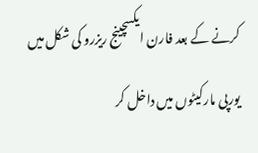کرنے کے بعد فارن ایکسچینج ریزرو کی شکل میں یورپی مارکیٹوں میں داخل کر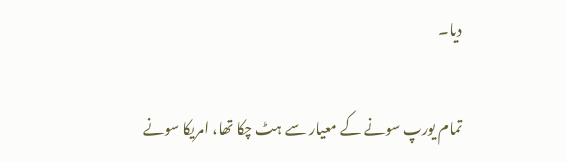دیا۔

تمام یورپ سونے کے معیار سے ہٹ چکا تھا، امریکا سونے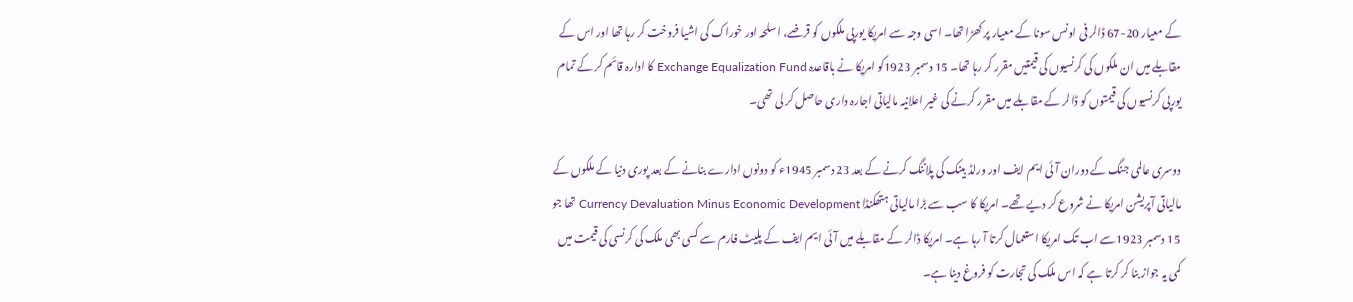کے معیار 20-67 ڈالر فی اونس سونا کے معیار پر کھڑا تھا۔ اسی وجہ سے امریکا یورپی ملکوں کو قرضے، اسلحہ اور خوراک کی اشیا فروخت کر رہا تھا اور اس کے مقابلے میں ان ملکوں کی کرنسیوں کی قیمتیں مقرر کر رہا تھا۔ 15 دسمبر 1923کو امریکا نے باقاعدہ Exchange Equalization Fund کا ادارہ قائم کر کے تمام یورپی کرنسیوں کی قیمتوں کو ڈالر کے مقابلے میں مقرر کرنے کی غیر اعلانیہ مالیاتی اجارہ داری حاصل کر لی تھی۔

دوسری عالمی جنگ کے دوران آئی ایم ایف اور ورلڈ بینک کی پلاننگ کرنے کے بعد 23 دسمبر 1945ء کو دونوں ادارے بنانے کے بعد پوری دنیا کے ملکوں کے مالیاتی آپریشن امریکا نے شروع کر دیے تھے۔ امریکا کا سب سے بڑا مالیاتی ہتھکنڈا Currency Devaluation Minus Economic Development تھا جو 15 دسمبر 1923سے اب تک امریکا استعمال کرتا آ رہا ہے۔ امریکا ڈالر کے مقابلے میں آئی ایم ایف کے پلیٹ فارم سے کسی بھی ملک کی کرنسی کی قیمت میں کمی یہ جواز بنا کر کرتا ہے کہ اس ملک کی تجارت کو فروغ دینا ہے۔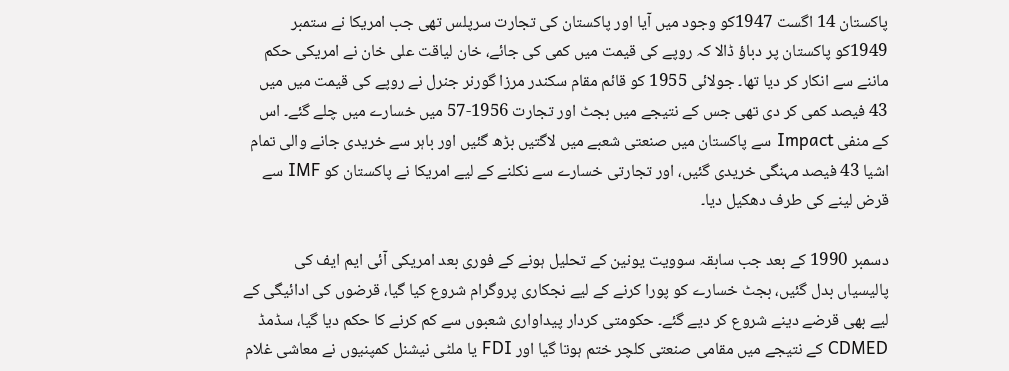پاکستان 14 اگست 1947کو وجود میں آیا اور پاکستان کی تجارت سرپلس تھی جب امریکا نے ستمبر 1949کو پاکستان پر دباؤ ڈالا کہ روپے کی قیمت میں کمی کی جائے، خان لیاقت علی خان نے امریکی حکم ماننے سے انکار کر دیا تھا۔ جولائی 1955 کو قائم مقام سکندر مرزا گورنر جنرل نے روپے کی قیمت میں میں 43 فیصد کمی کر دی تھی جس کے نتیجے میں بجٹ اور تجارت 1956-57 میں خسارے میں چلے گئے۔ اس کے منفی Impact سے پاکستان میں صنعتی شعبے میں لاگتیں بڑھ گئیں اور باہر سے خریدی جانے والی تمام اشیا 43 فیصد مہنگی خریدی گئیں، اور تجارتی خسارے سے نکلنے کے لیے امریکا نے پاکستان کو IMF سے قرض لینے کی طرف دھکیل دیا۔

دسمبر 1990 کے بعد جب سابقہ سوویت یونین کے تحلیل ہونے کے فوری بعد امریکی آئی ایم ایف کی پالیسیاں بدل گئیں، بجٹ خسارے کو پورا کرنے کے لیے نجکاری پروگرام شروع کیا گیا، قرضوں کی ادائیگی کے لیے بھی قرضے دینے شروع کر دیے گئے۔ حکومتی کردار پیداواری شعبوں سے کم کرنے کا حکم دیا گیا، سڈمڈ CDMED کے نتیجے میں مقامی صنعتی کلچر ختم ہوتا گیا اور FDI یا ملٹی نیشنل کمپنیوں نے معاشی غلام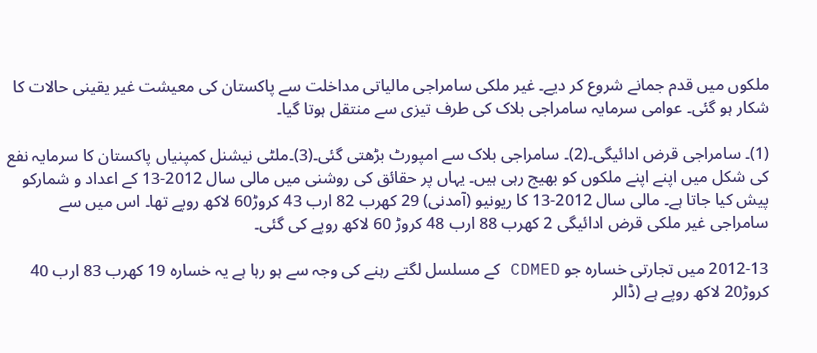ملکوں میں قدم جمانے شروع کر دیے۔ غیر ملکی سامراجی مالیاتی مداخلت سے پاکستان کی معیشت غیر یقینی حالات کا شکار ہو گئی۔ عوامی سرمایہ سامراجی بلاک کی طرف تیزی سے منتقل ہوتا گیا۔

(1)۔ سامراجی قرض ادائیگی۔(2)۔ سامراجی بلاک سے امپورٹ بڑھتی گئی۔(3)۔ملٹی نیشنل کمپنیاں پاکستان کا سرمایہ نفع کی شکل میں اپنے اپنے ملکوں کو بھیج رہی ہیں۔ یہاں پر حقائق کی روشنی میں مالی سال 2012-13 کے اعداد و شمارکو پیش کیا جاتا ہے۔ مالی سال 2012-13 کا ریونیو (آمدنی) 29 کھرب 82 ارب 43 کروڑ60 لاکھ روپے تھا۔ اس میں سے سامراجی غیر ملکی قرض ادائیگی 2 کھرب 88 ارب 48 کروڑ 60 لاکھ روپے کی گئی۔

2012-13 میں تجارتی خسارہ جو CDMED کے مسلسل لگتے رہنے کی وجہ سے ہو رہا ہے یہ خسارہ 19 کھرب 83 ارب 40 کروڑ20 لاکھ روپے ہے (ڈالر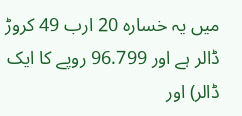میں یہ خسارہ 20 ارب 49 کروڑ ڈالر ہے اور 96.799 روپے کا ایک ڈالر) اور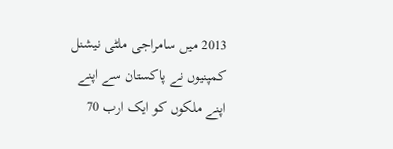2013 میں سامراجی ملٹی نیشنل کمپنیوں نے پاکستان سے اپنے اپنے ملکوں کو ایک ارب 70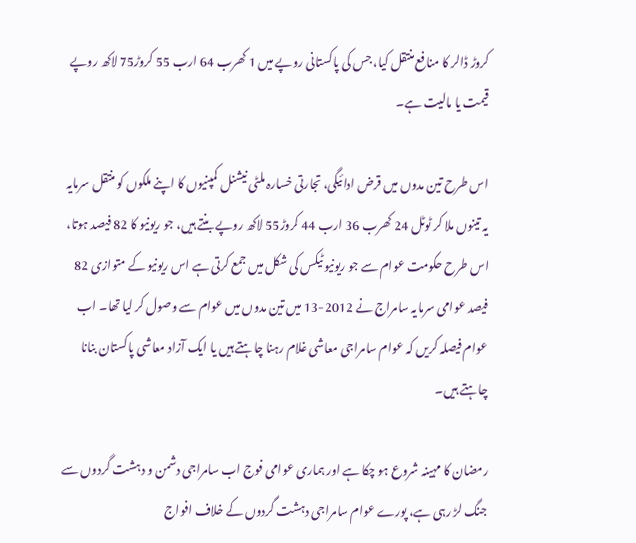کروڑ ڈالر کا منافع منتقل کیا، جس کی پاکستانی روپے میں 1 کھرب 64 ارب 55 کروڑ75 لاکھ روپے قیمت یا مالیت ہے۔

اس طرح تین مدوں میں قرض ادائیگی، تجارتی خسارہ ملٹی نیشنل کمپنیوں کا اپنے ملکوں کو منتقل سرمایہ یہ تینوں ملا کر ٹوٹل 24 کھرب 36 ارب 44 کروڑ55 لاکھ روپے بنتے ہیں، جو ریونیو کا 82 فیصد ہوتا، اس طرح حکومت عوام سے جو ریونیو ٹیکس کی شکل میں جمع کرتی ہے اس ریونیو کے متوازی 82 فیصد عوامی سرمایہ سامراج نے 2012-13 میں تین مدوں میں عوام سے وصول کر لیا تھا۔ اب عوام فیصلہ کریں کہ عوام سامراجی معاشی غلام رہنا چاہتے ہیں یا ایک آزاد معاشی پاکستان بنانا چاہتے ہیں۔

رمضان کا مہینہ شروع ہو چکا ہے اور ہماری عوامی فوج اب سامراجی دشمن و دہشت گردوں سے جنگ لڑ رہی ہے، پورے عوام سامراجی دہشت گردوں کے خلاف افواج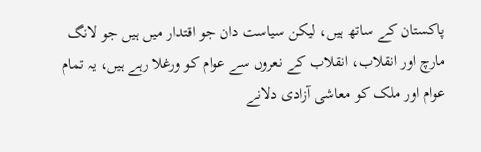پاکستان کے ساتھ ہیں، لیکن سیاست دان جو اقتدار میں ہیں جو لانگ مارچ اور انقلاب، انقلاب کے نعروں سے عوام کو ورغلا رہے ہیں، یہ تمام عوام اور ملک کو معاشی آزادی دلانے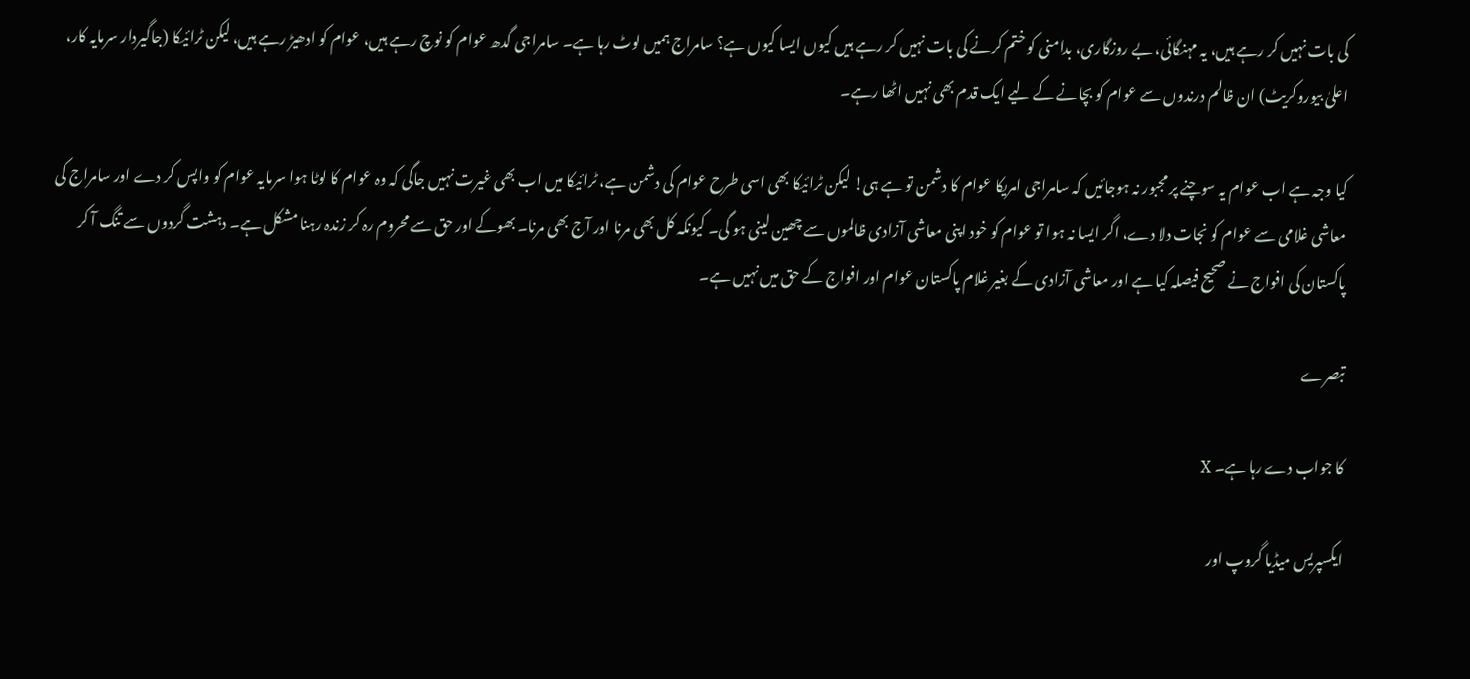کی بات نہیں کر رہے ہیں، یہ مہنگائی، بے روزگاری، بدامنی کو ختم کرنے کی بات نہیں کر رہے ہیں کیوں ایسا کیوں ہے؟ سامراج ہمیں لوٹ رہا ہے۔ سامراجی گدھ عوام کو نوچ رہے ہیں، عوام کو ادھیڑ رہے ہیں، لیکن ٹرائیکا (جاگیردار سرمایہ کار، اعلیٰ بیوروکریٹ) ان ظالم درندوں سے عوام کو بچانے کے لیے ایک قدم بھی نہیں اٹھا رہے۔

کیا وجہ ہے اب عوام یہ سوچنے پر مجبور نہ ہوجائیں کہ سامراجی امریکا عوام کا دشمن تو ہے ہی! لیکن ٹرائیکا بھی اسی طرح عوام کی دشمن ہے، ٹرائیکا میں اب بھی غیرت نہیں جاگی کہ وہ عوام کا لوٹا ہوا سرمایہ عوام کو واپس کر دے اور سامراج کی معاشی غلامی سے عوام کو نجات دلا دے، اگر ایسا نہ ہوا تو عوام کو خود اپنی معاشی آزادی ظالموں سے چھین لینی ہو گی۔ کیونکہ کل بھی مرنا اور آج بھی مرنا۔ بھوکے اور حق سے محروم رہ کر زندہ رہنا مشکل ہے۔ دہشت گردوں سے تنگ آ کر پاکستان کی افواج نے صحیح فیصلہ کیا ہے اور معاشی آزادی کے بغیر غلام پاکستان عوام اور افواج کے حق میں نہیں ہے۔

تبصرے

کا جواب دے رہا ہے۔ X

ایکسپریس میڈیا گروپ اور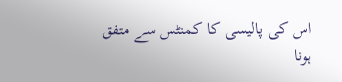اس کی پالیسی کا کمنٹس سے متفق ہونا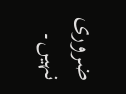ضروری نہیں۔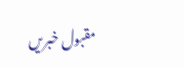مقبول خبریں